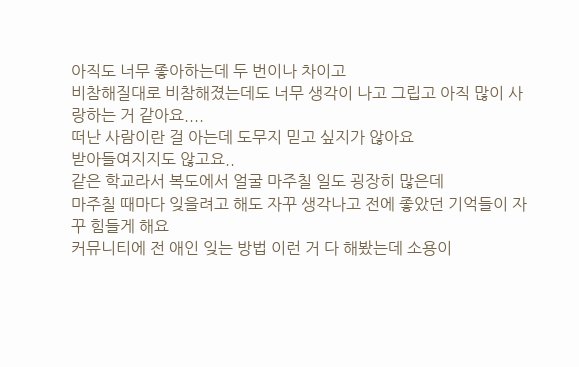아직도 너무 좋아하는데 두 번이나 차이고
비참해질대로 비참해졌는데도 너무 생각이 나고 그립고 아직 많이 사랑하는 거 같아요....
떠난 사람이란 걸 아는데 도무지 믿고 싶지가 않아요
받아들여지지도 않고요..
같은 학교라서 복도에서 얼굴 마주칠 일도 굉장히 많은데
마주칠 때마다 잊을려고 해도 자꾸 생각나고 전에 좋았던 기억들이 자꾸 힘들게 해요
커뮤니티에 전 애인 잊는 방법 이런 거 다 해봤는데 소용이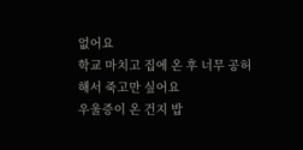없어요
학교 마치고 집에 온 후 너무 공허해서 죽고만 싶어요
우울증이 온 건지 밥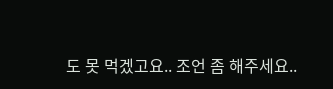도 못 먹겠고요.. 조언 좀 해주세요..